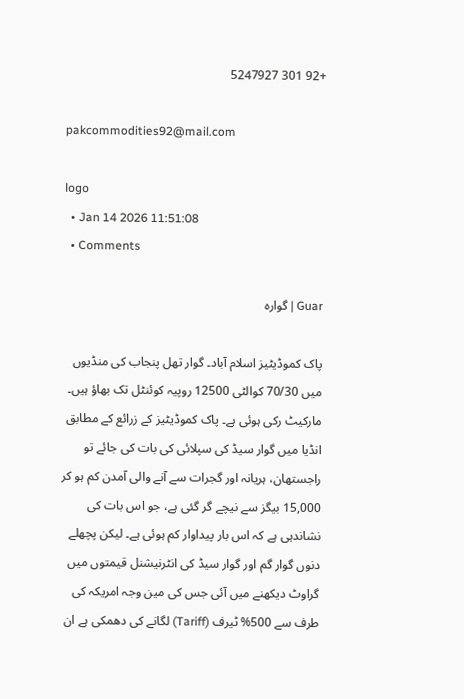+92 301 5247927

pakcommodities92@mail.com

logo
  • Jan 14 2026 11:51:08
  • Comments

Guar | گوارہ

پاک کموڈیٹیز اسلام آباد۔ گوار تھل پنجاب کی منڈیوں میں 70/30 کوالٹی 12500 روپیہ کوئنٹل تک بھاؤ ہیں۔ مارکیٹ رکی ہوئی ہے۔ پاک کموڈیٹیز کے زرائع کے مطابق انڈیا میں گوار سیڈ کی سپلائی کی بات کی جائے تو راجستھان، ہریانہ اور گجرات سے آنے والی آمدن کم ہو کر 15,000 بیگز سے نیچے گر گئی ہے، جو اس بات کی نشاندہی ہے کہ اس بار پیداوار کم ہوئی ہے۔ لیکن پچھلے دنوں گوار گم اور گوار سیڈ کی انٹرنیشنل قیمتوں میں گراوٹ دیکھنے میں آئی جس کی مین وجہ امریکہ کی طرف سے 500% ٹیرف (Tariff) لگانے کی دھمکی ہے ان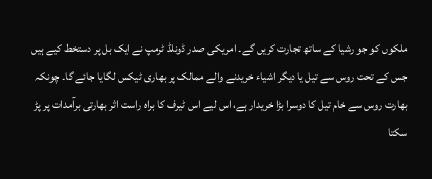ملکوں کو جو رشیا کے ساتھ تجارت کریں گے۔ امریکی صدر ڈونلڈ ٹرمپ نے ایک بل پر دستخط کیے ہیں جس کے تحت روس سے تیل یا دیگر اشیاء خریدنے والے ممالک پر بھاری ٹیکس لگایا جائے گا۔ چونکہ بھارت روس سے خام تیل کا دوسرا بڑا خریدار ہے، اس لیے اس ٹیرف کا براہ راست اثر بھارتی برآمدات پر پڑ سکتا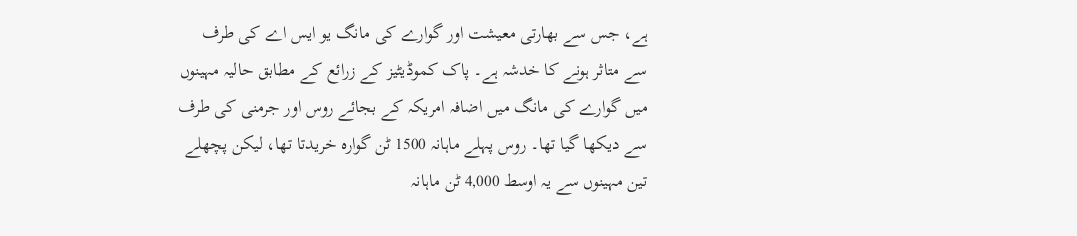ہے، جس سے بھارتی معیشت اور گوارے کی مانگ یو ایس اے کی طرف سے متاثر ہونے کا خدشہ ہے۔ پاک کموڈیٹیز کے زرائع کے مطابق حالیہ مہینوں میں گوارے کی مانگ میں اضافہ امریکہ کے بجائے روس اور جرمنی کی طرف سے دیکھا گیا تھا۔ روس پہلے ماہانہ 1500 ٹن گوارہ خریدتا تھا، لیکن پچھلے تین مہینوں سے یہ اوسط 4,000 ٹن ماہانہ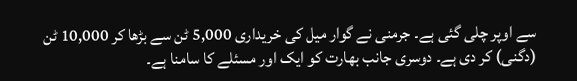سے اوپر چلی گئی ہے۔ جرمنی نے گوار میل کی خریداری 5,000 ٹن سے بڑھا کر 10,000 ٹن (دگنی) کر دی ہے۔ دوسری جانب بھارت کو ایک اور مسئلے کا سامنا ہے۔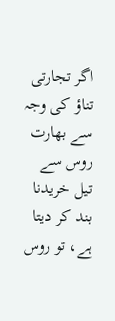اگر تجارتی تناؤ کی وجہ سے بھارت روس سے تیل خریدنا بند کر دیتا ہے، تو روس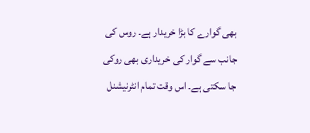بھی گوارے کا بڑا خریدار ہے۔ روس کی جانب سے گوار کی خریداری بھی روکی جا سکتی ہے۔ اس وقت تمام انٹرنیشنل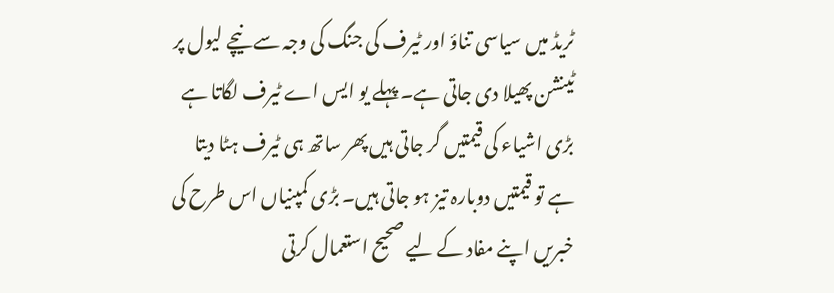ٹریڈ میں سیاسی تناؤ اور ٹیرف کی جنگ کی وجہ سے نیچے لیول پر ٹینشن پھیلا دی جاتی ہے۔ پہلے یو ایس اے ٹیرف لگاتا ہے بڑی اشیاء کی قیمتیں گر جاتی ہیں پھر ساتھ ہی ٹیرف ہٹا دیتا ہے تو قیمتیں دوبارہ تیز ہو جاتی ہیں۔ بڑی کمپنیاں اس طرح کی خبریں اپنے مفاد کے لیے صحیح استعمال کرتی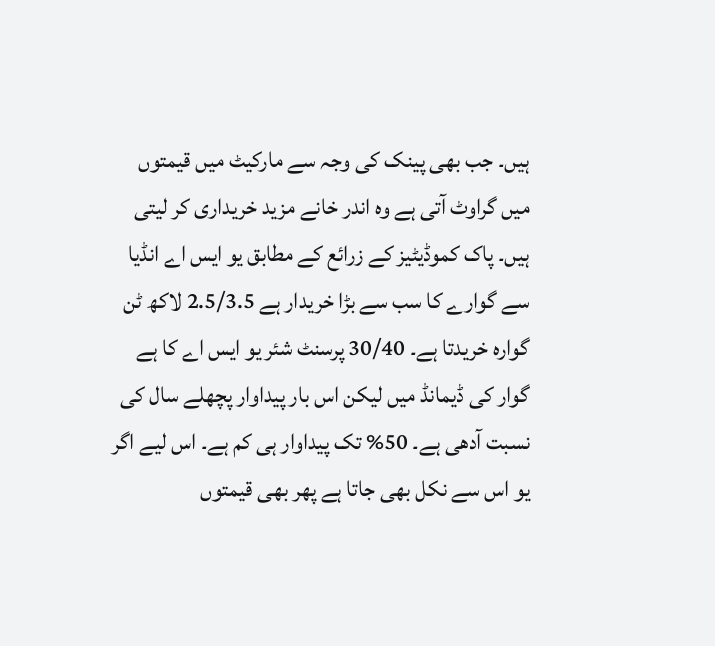ہیں۔ جب بھی پینک کی وجہ سے مارکیٹ میں قیمتوں میں گراوٹ آتی ہے وہ اندر خانے مزید خریداری کر لیتی ہیں۔ پاک کموڈیٹیز کے زرائع کے مطابق یو ایس اے انڈیا سے گوارے کا سب سے بڑا خریدار ہے 2.5/3.5 لاکھ ٹن گوارہ خریدتا ہے۔ 30/40 پرسنٹ شئر یو ایس اے کا ہے گوار کی ڈیمانڈ میں لیکن اس بار پیداوار پچھلے سال کی نسبت آدھی ہے۔ 50% تک پیداوار ہی کم ہے۔ اس لیے اگر یو اس سے نکل بھی جاتا ہے پھر بھی قیمتوں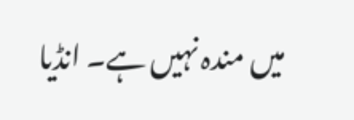میں مندہ نہیں ہے۔ انڈیا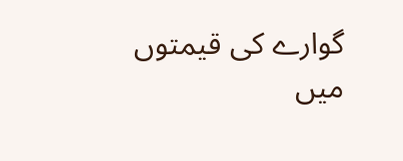گوارے کی قیمتوں میں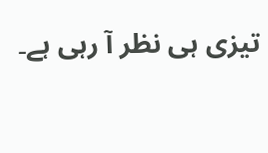تیزی ہی نظر آ رہی ہے۔